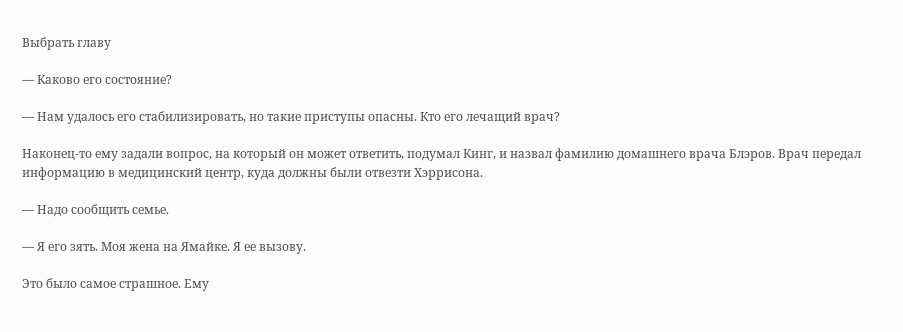Выбрать главу

— Каково его состояние?

— Нам удалось его стабилизировать, но такие приступы опасны. Кто его лечащий врач?

Наконец-то ему задали вопрос, на который он может ответить, подумал Кинг, и назвал фамилию домашнего врача Блэров. Врач передал информацию в медицинский центр, куда должны были отвезти Хэррисона.

— Надо сообщить семье.

— Я его зять. Моя жена на Ямайке. Я ее вызову.

Это было самое страшное. Ему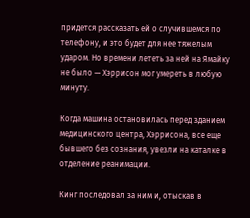придется рассказать ей о случившемся по телефону, и это будет для нее тяжелым ударом. Но времени лететь за ней на Ямайку не было — Хэррисон мог умереть в любую минуту.

Когда машина остановилась перед зданием медицинского центра, Хэррисона, все еще бывшего без сознания, увезли на каталке в отделение реанимации.

Кинг последовал за ним и, отыскав в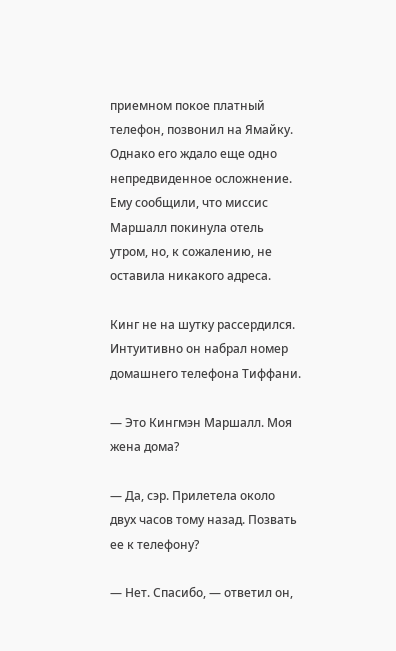приемном покое платный телефон, позвонил на Ямайку. Однако его ждало еще одно непредвиденное осложнение. Ему сообщили, что миссис Маршалл покинула отель утром, но, к сожалению, не оставила никакого адреса.

Кинг не на шутку рассердился. Интуитивно он набрал номер домашнего телефона Тиффани.

— Это Кингмэн Маршалл. Моя жена дома?

— Да, сэр. Прилетела около двух часов тому назад. Позвать ее к телефону?

— Нет. Спасибо, — ответил он,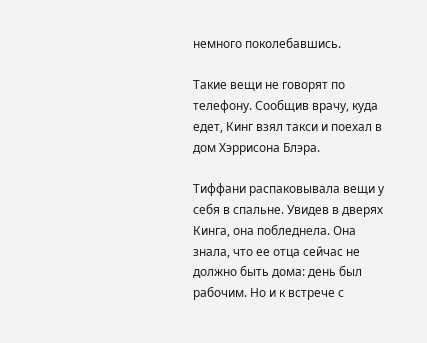немного поколебавшись.

Такие вещи не говорят по телефону. Сообщив врачу, куда едет, Кинг взял такси и поехал в дом Хэррисона Блэра.

Тиффани распаковывала вещи у себя в спальне. Увидев в дверях Кинга, она побледнела. Она знала, что ее отца сейчас не должно быть дома: день был рабочим. Но и к встрече с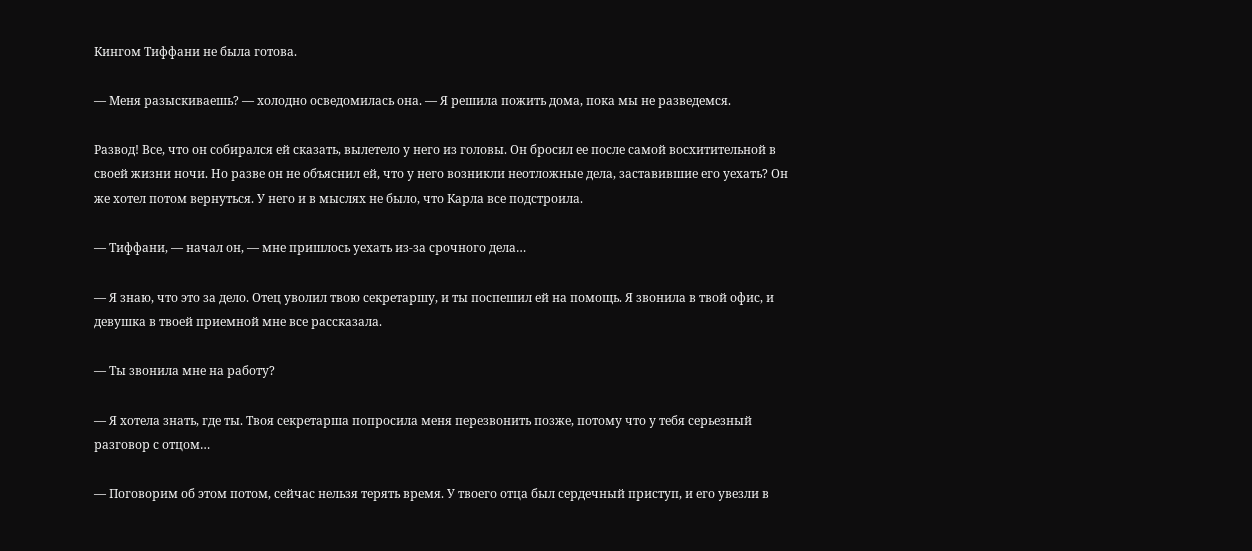Кингом Тиффани не была готова.

— Меня разыскиваешь? — холодно осведомилась она. — Я решила пожить дома, пока мы не разведемся.

Развод! Все, что он собирался ей сказать, вылетело у него из головы. Он бросил ее после самой восхитительной в своей жизни ночи. Но разве он не объяснил ей, что у него возникли неотложные дела, заставившие его уехать? Он же хотел потом вернуться. У него и в мыслях не было, что Карла все подстроила.

— Тиффани, — начал он, — мне пришлось уехать из-за срочного дела…

— Я знаю, что это за дело. Отец уволил твою секретаршу, и ты поспешил ей на помощь. Я звонила в твой офис, и девушка в твоей приемной мне все рассказала.

— Ты звонила мне на работу?

— Я хотела знать, где ты. Твоя секретарша попросила меня перезвонить позже, потому что у тебя серьезный разговор с отцом…

— Поговорим об этом потом, сейчас нельзя терять время. У твоего отца был сердечный приступ, и его увезли в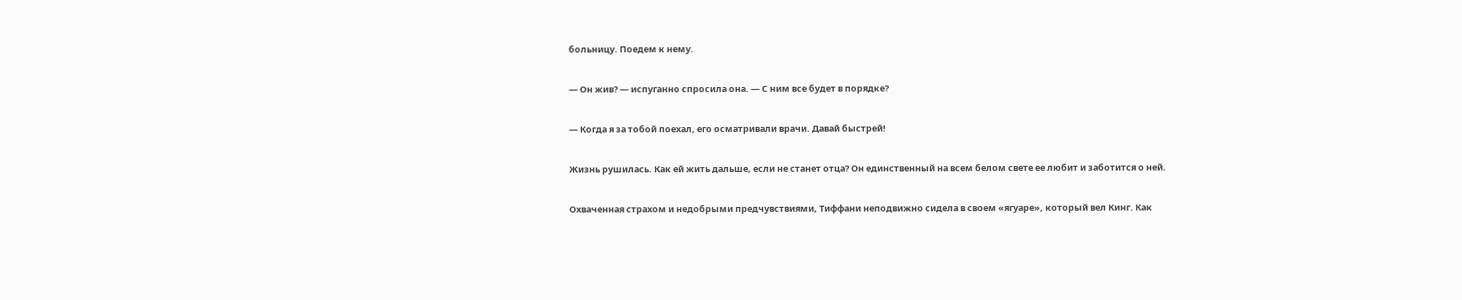больницу. Поедем к нему.

— Он жив? — испуганно спросила она. — С ним все будет в порядке?

— Когда я за тобой поехал, его осматривали врачи. Давай быстрей!

Жизнь рушилась. Как ей жить дальше, если не станет отца? Он единственный на всем белом свете ее любит и заботится о ней.

Охваченная страхом и недобрыми предчувствиями, Тиффани неподвижно сидела в своем «ягуаре», который вел Кинг. Как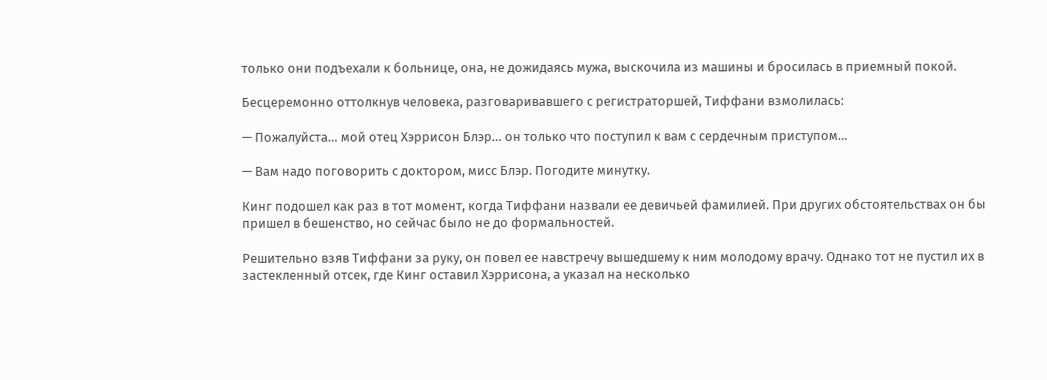только они подъехали к больнице, она, не дожидаясь мужа, выскочила из машины и бросилась в приемный покой.

Бесцеремонно оттолкнув человека, разговаривавшего с регистраторшей, Тиффани взмолилась:

— Пожалуйста… мой отец Хэррисон Блэр… он только что поступил к вам с сердечным приступом…

— Вам надо поговорить с доктором, мисс Блэр. Погодите минутку.

Кинг подошел как раз в тот момент, когда Тиффани назвали ее девичьей фамилией. При других обстоятельствах он бы пришел в бешенство, но сейчас было не до формальностей.

Решительно взяв Тиффани за руку, он повел ее навстречу вышедшему к ним молодому врачу. Однако тот не пустил их в застекленный отсек, где Кинг оставил Хэррисона, а указал на несколько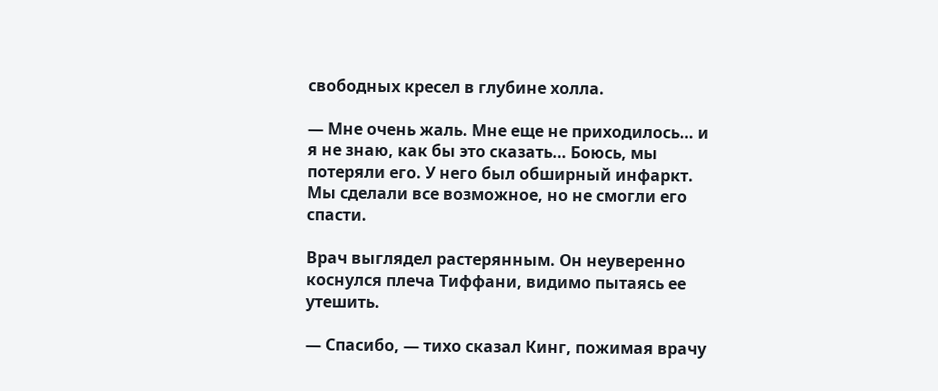свободных кресел в глубине холла.

— Мне очень жаль. Мне еще не приходилось… и я не знаю, как бы это сказать… Боюсь, мы потеряли его. У него был обширный инфаркт. Мы сделали все возможное, но не смогли его спасти.

Врач выглядел растерянным. Он неуверенно коснулся плеча Тиффани, видимо пытаясь ее утешить.

— Спасибо, — тихо сказал Кинг, пожимая врачу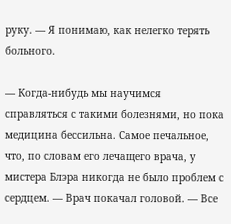руку. — Я понимаю, как нелегко терять больного.

— Когда-нибудь мы научимся справляться с такими болезнями, но пока медицина бессильна. Самое печальное, что, по словам его лечащего врача, у мистера Блэра никогда не было проблем с сердцем. — Врач покачал головой. — Все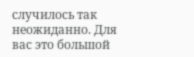случилось так неожиданно. Для вас это большой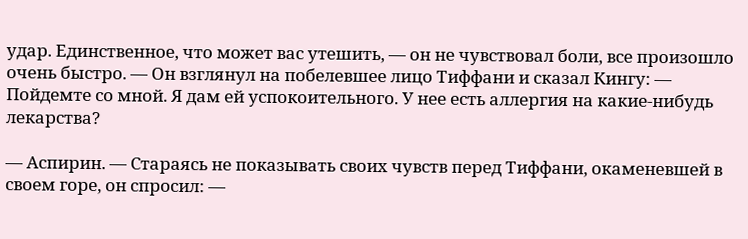удар. Единственное, что может вас утешить, — он не чувствовал боли, все произошло очень быстро. — Он взглянул на побелевшее лицо Тиффани и сказал Кингу: — Пойдемте со мной. Я дам ей успокоительного. У нее есть аллергия на какие-нибудь лекарства?

— Аспирин. — Стараясь не показывать своих чувств перед Тиффани, окаменевшей в своем горе, он спросил: —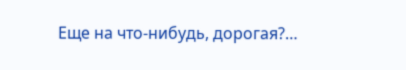Еще на что-нибудь, дорогая?…